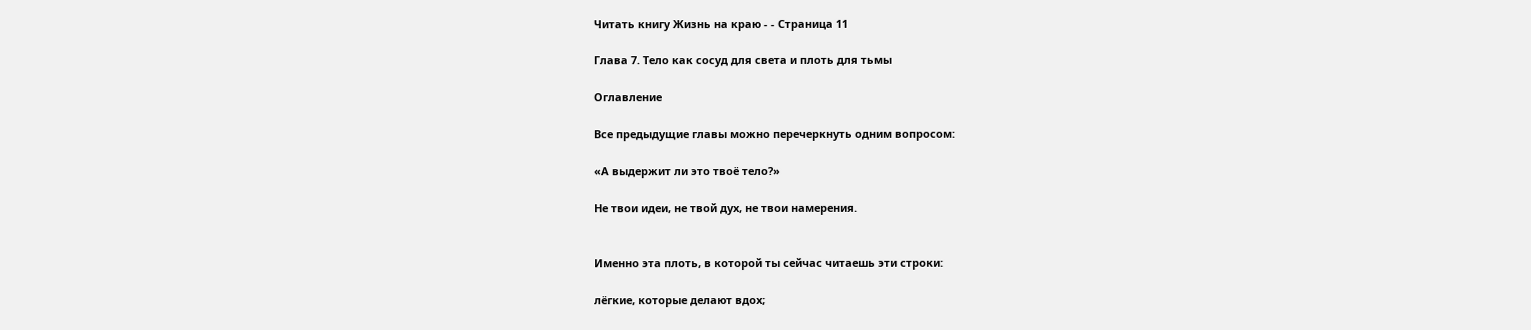Читать книгу Жизнь на краю - - Страница 11

Глава 7. Тело как сосуд для света и плоть для тьмы

Оглавление

Все предыдущие главы можно перечеркнуть одним вопросом:

«А выдержит ли это твоё тело?»

Не твои идеи, не твой дух, не твои намерения.


Именно эта плоть, в которой ты сейчас читаешь эти строки:

лёгкие, которые делают вдох;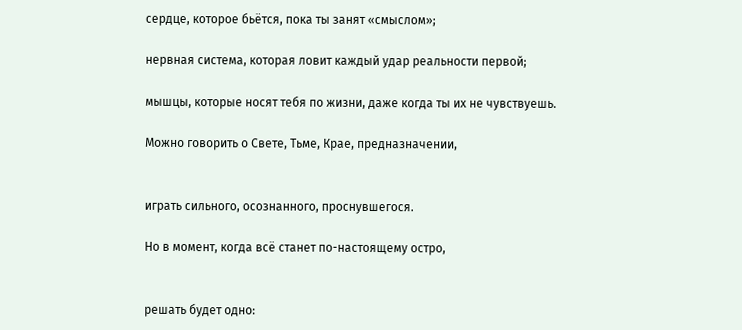сердце, которое бьётся, пока ты занят «смыслом»;

нервная система, которая ловит каждый удар реальности первой;

мышцы, которые носят тебя по жизни, даже когда ты их не чувствуешь.

Можно говорить о Свете, Тьме, Крае, предназначении,


играть сильного, осознанного, проснувшегося.

Но в момент, когда всё станет по-настоящему остро,


решать будет одно: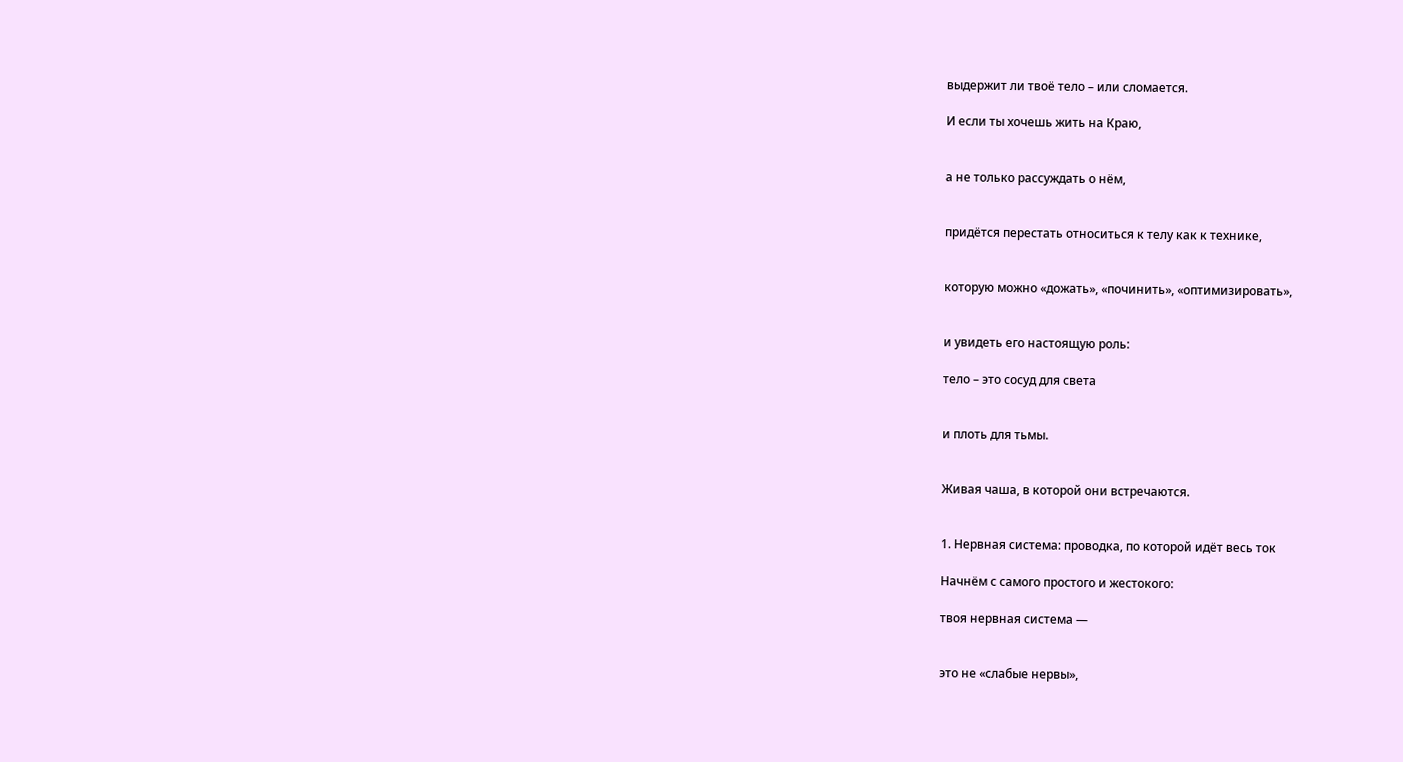выдержит ли твоё тело – или сломается.

И если ты хочешь жить на Краю,


а не только рассуждать о нём,


придётся перестать относиться к телу как к технике,


которую можно «дожать», «починить», «оптимизировать»,


и увидеть его настоящую роль:

тело – это сосуд для света


и плоть для тьмы.


Живая чаша, в которой они встречаются.


1. Нервная система: проводка, по которой идёт весь ток

Начнём с самого простого и жестокого:

твоя нервная система —


это не «слабые нервы»,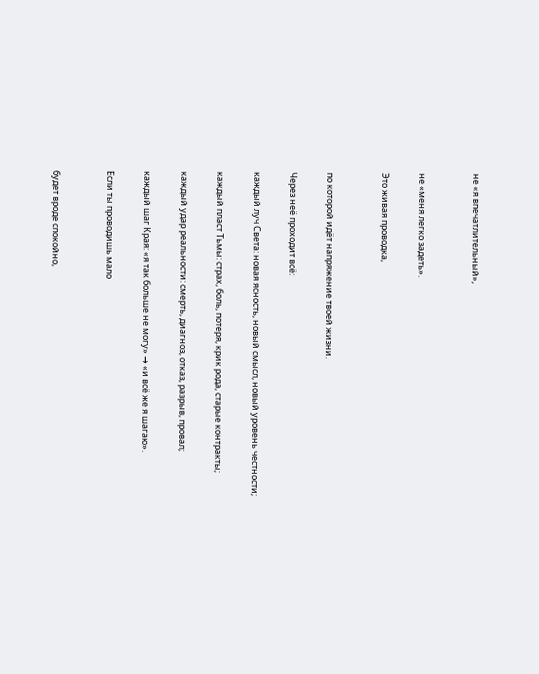не «я впечатлительный»,


не «меня легко задеть».

Это живая проводка,


по которой идёт напряжение твоей жизни.

Через неё проходит всё:

каждый луч Света: новая ясность, новый смысл, новый уровень честности;

каждый пласт Тьмы: страх, боль, потеря, крик рода, старые контракты;

каждый удар реальности: смерть, диагноз, отказ, разрыв, провал;

каждый шаг Края: «я так больше не могу» → «и всё же я шагаю».

Если ты проводишь мало


будет вроде спокойно,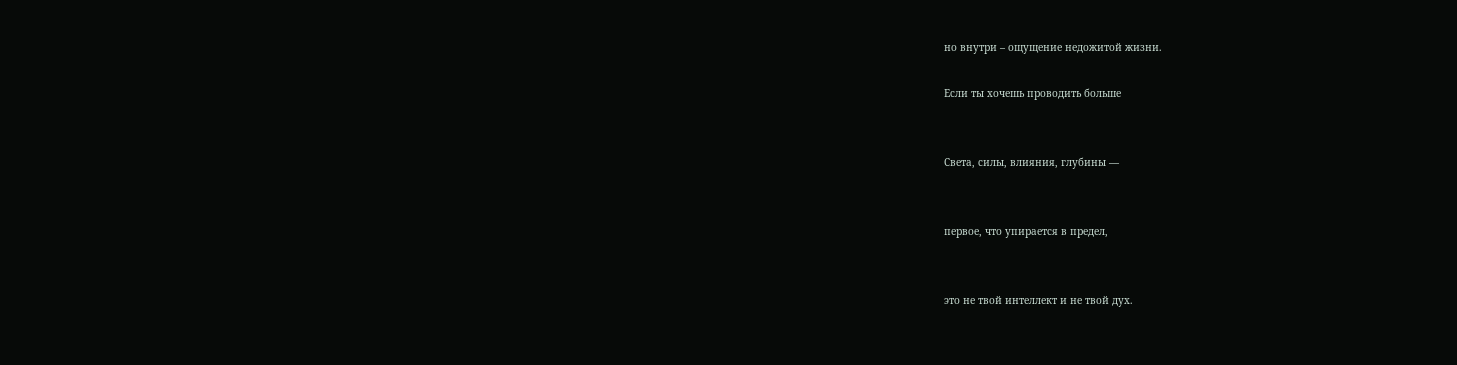но внутри – ощущение недожитой жизни.

Если ты хочешь проводить больше


Света, силы, влияния, глубины —


первое, что упирается в предел,


это не твой интеллект и не твой дух.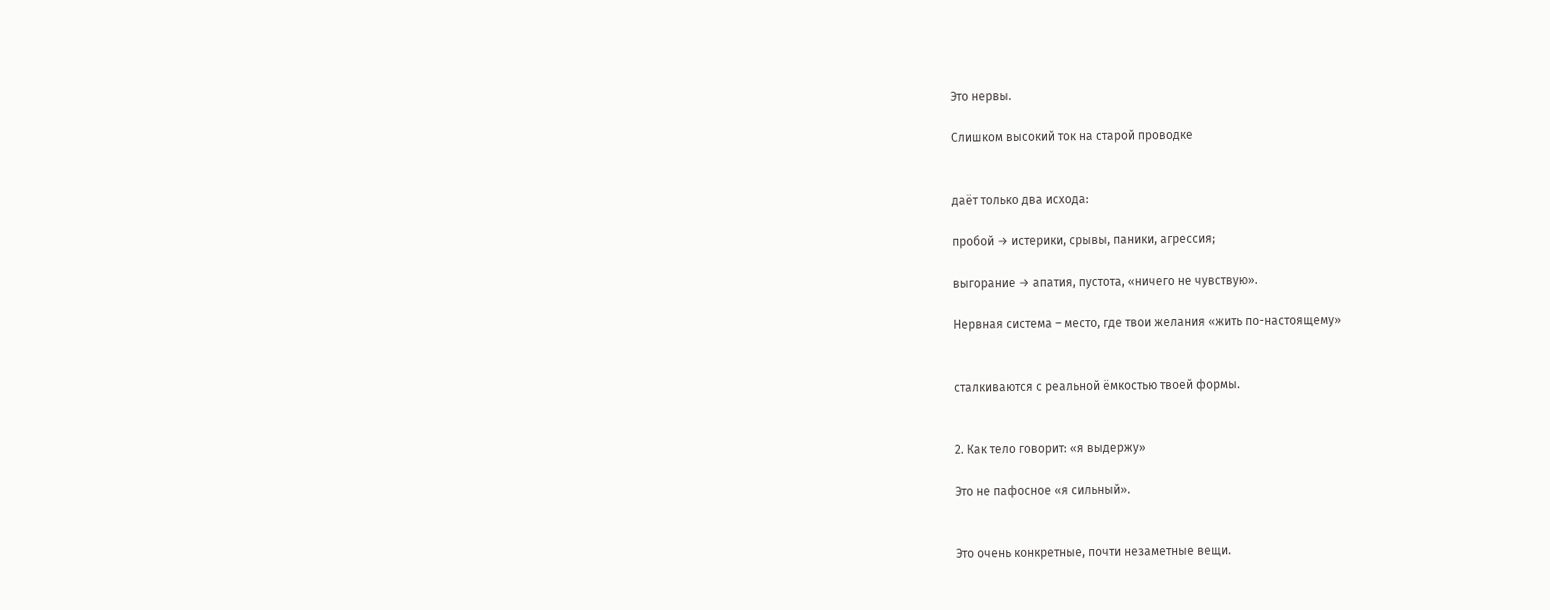Это нервы.

Слишком высокий ток на старой проводке


даёт только два исхода:

пробой → истерики, срывы, паники, агрессия;

выгорание → апатия, пустота, «ничего не чувствую».

Нервная система – место, где твои желания «жить по-настоящему»


сталкиваются с реальной ёмкостью твоей формы.


2. Как тело говорит: «я выдержу»

Это не пафосное «я сильный».


Это очень конкретные, почти незаметные вещи.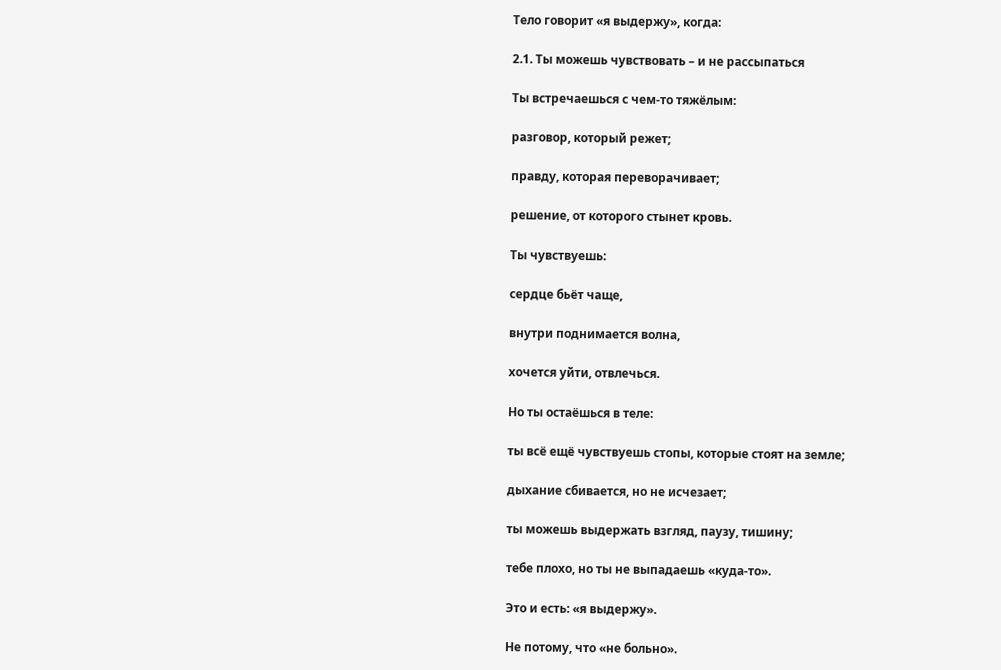Тело говорит «я выдержу», когда:

2.1. Ты можешь чувствовать – и не рассыпаться

Ты встречаешься с чем-то тяжёлым:

разговор, который режет;

правду, которая переворачивает;

решение, от которого стынет кровь.

Ты чувствуешь:

сердце бьёт чаще,

внутри поднимается волна,

хочется уйти, отвлечься.

Но ты остаёшься в теле:

ты всё ещё чувствуешь стопы, которые стоят на земле;

дыхание сбивается, но не исчезает;

ты можешь выдержать взгляд, паузу, тишину;

тебе плохо, но ты не выпадаешь «куда-то».

Это и есть: «я выдержу».

Не потому, что «не больно».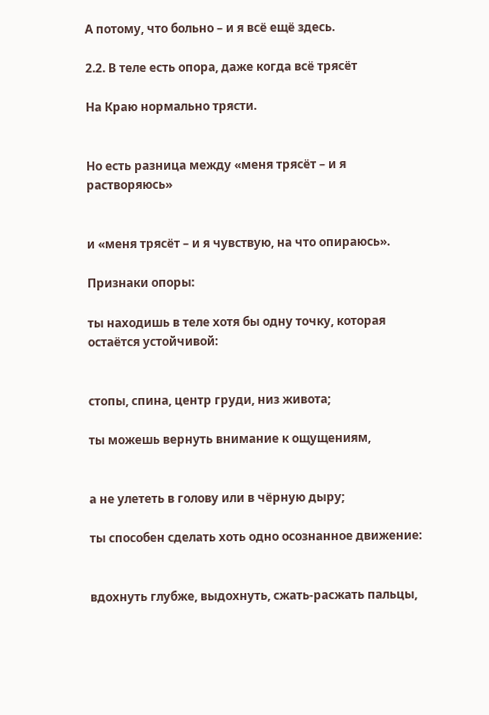А потому, что больно – и я всё ещё здесь.

2.2. В теле есть опора, даже когда всё трясёт

На Краю нормально трясти.


Но есть разница между «меня трясёт – и я растворяюсь»


и «меня трясёт – и я чувствую, на что опираюсь».

Признаки опоры:

ты находишь в теле хотя бы одну точку, которая остаётся устойчивой:


стопы, спина, центр груди, низ живота;

ты можешь вернуть внимание к ощущениям,


а не улететь в голову или в чёрную дыру;

ты способен сделать хоть одно осознанное движение:


вдохнуть глубже, выдохнуть, сжать-расжать пальцы,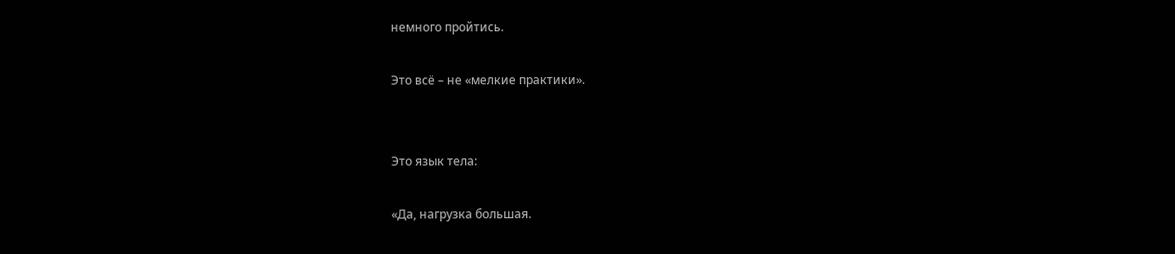немного пройтись.

Это всё – не «мелкие практики».


Это язык тела:

«Да, нагрузка большая.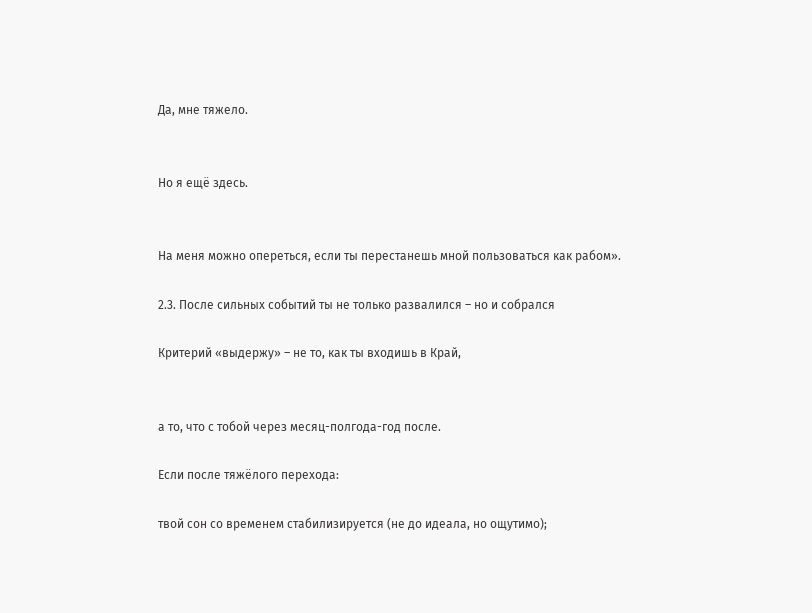Да, мне тяжело.


Но я ещё здесь.


На меня можно опереться, если ты перестанешь мной пользоваться как рабом».

2.3. После сильных событий ты не только развалился – но и собрался

Критерий «выдержу» – не то, как ты входишь в Край,


а то, что с тобой через месяц-полгода-год после.

Если после тяжёлого перехода:

твой сон со временем стабилизируется (не до идеала, но ощутимо);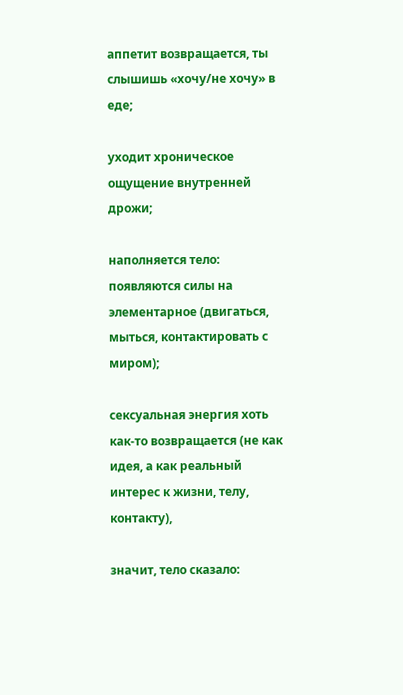аппетит возвращается, ты слышишь «хочу/не хочу» в еде;

уходит хроническое ощущение внутренней дрожи;

наполняется тело: появляются силы на элементарное (двигаться, мыться, контактировать с миром);

сексуальная энергия хоть как-то возвращается (не как идея, а как реальный интерес к жизни, телу, контакту),

значит, тело сказало: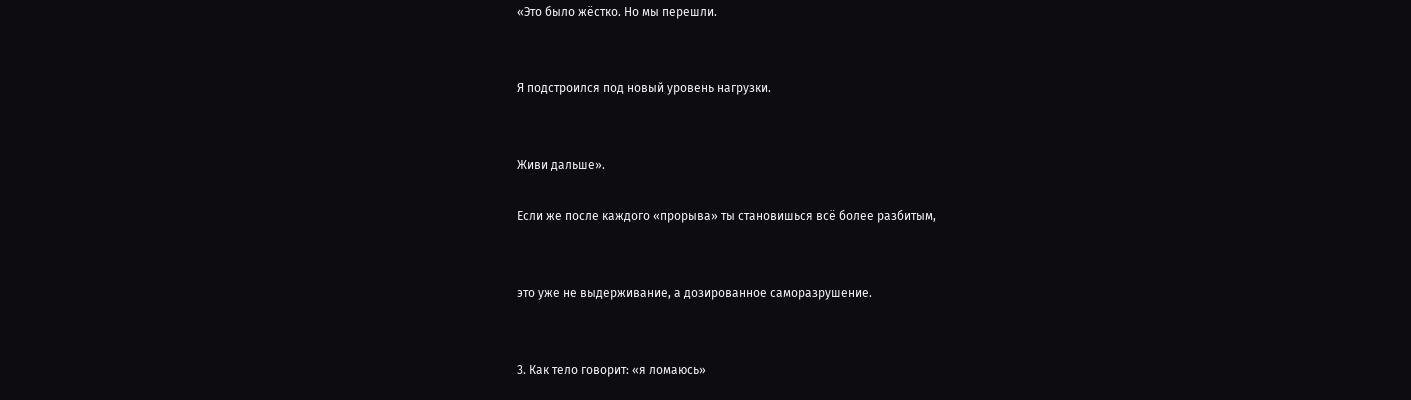«Это было жёстко. Но мы перешли.


Я подстроился под новый уровень нагрузки.


Живи дальше».

Если же после каждого «прорыва» ты становишься всё более разбитым,


это уже не выдерживание, а дозированное саморазрушение.


3. Как тело говорит: «я ломаюсь»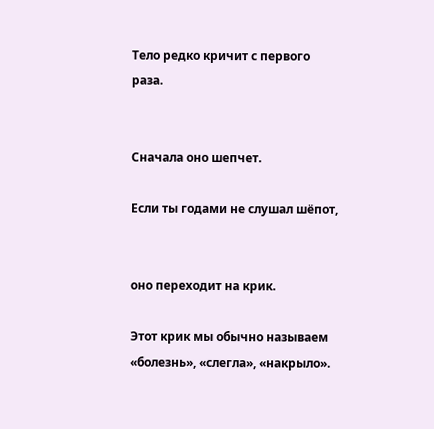Тело редко кричит с первого раза.


Сначала оно шепчет.

Если ты годами не слушал шёпот,


оно переходит на крик.

Этот крик мы обычно называем «болезнь», «слегла», «накрыло».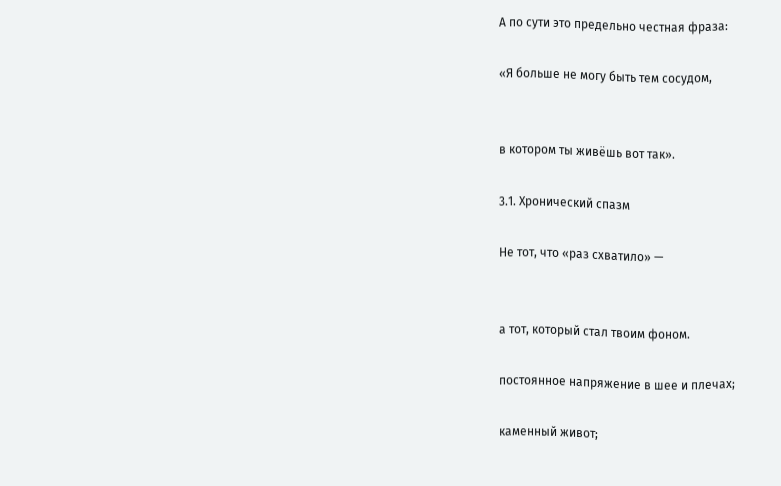А по сути это предельно честная фраза:

«Я больше не могу быть тем сосудом,


в котором ты живёшь вот так».

3.1. Хронический спазм

Не тот, что «раз схватило» —


а тот, который стал твоим фоном.

постоянное напряжение в шее и плечах;

каменный живот;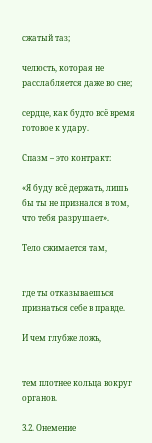сжатый таз;

челюсть, которая не расслабляется даже во сне;

сердце, как будто всё время готовое к удару.

Спазм – это контракт:

«Я буду всё держать, лишь бы ты не признался в том, что тебя разрушает».

Тело сжимается там,


где ты отказываешься признаться себе в правде.

И чем глубже ложь,


тем плотнее кольца вокруг органов.

3.2. Онемение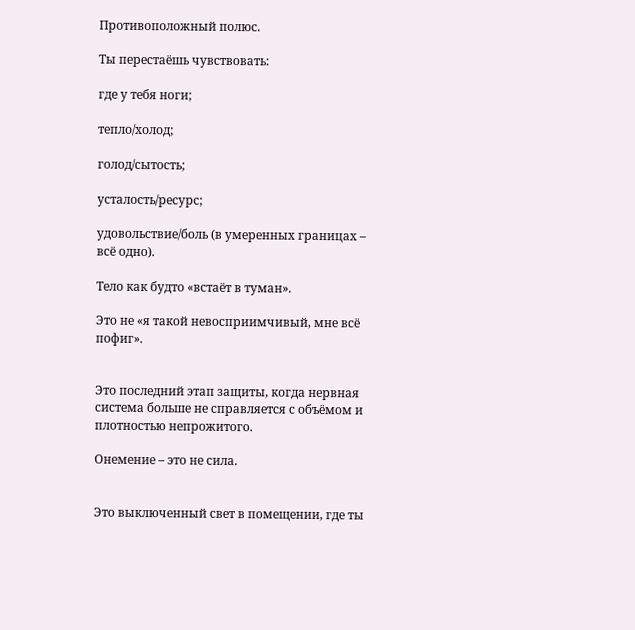Противоположный полюс.

Ты перестаёшь чувствовать:

где у тебя ноги;

тепло/холод;

голод/сытость;

усталость/ресурс;

удовольствие/боль (в умеренных границах – всё одно).

Тело как будто «встаёт в туман».

Это не «я такой невосприимчивый, мне всё пофиг».


Это последний этап защиты, когда нервная система больше не справляется с объёмом и плотностью непрожитого.

Онемение – это не сила.


Это выключенный свет в помещении, где ты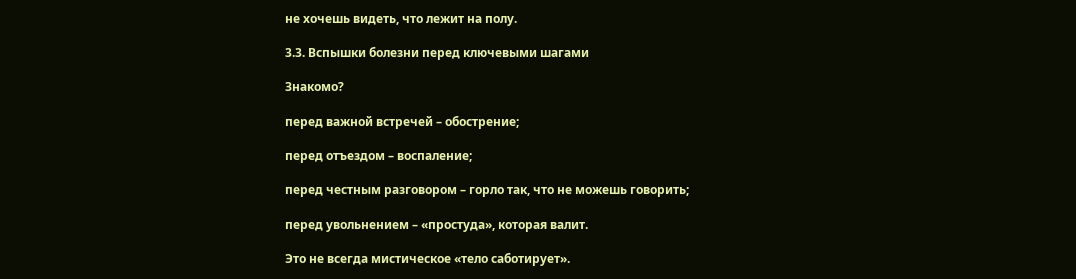не хочешь видеть, что лежит на полу.

3.3. Вспышки болезни перед ключевыми шагами

Знакомо?

перед важной встречей – обострение;

перед отъездом – воспаление;

перед честным разговором – горло так, что не можешь говорить;

перед увольнением – «простуда», которая валит.

Это не всегда мистическое «тело саботирует».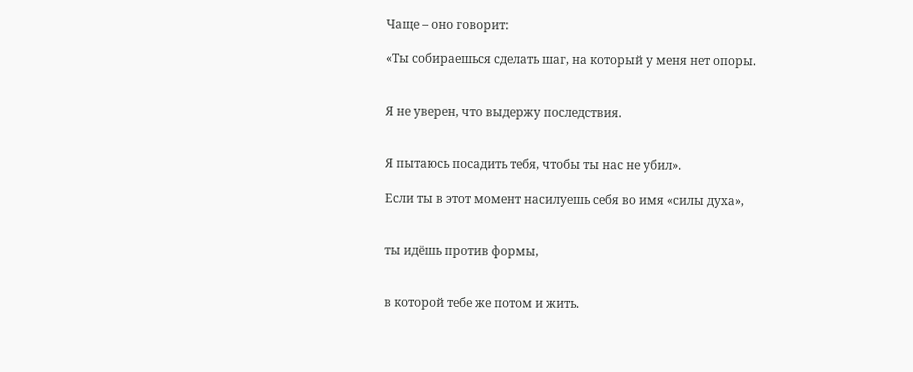Чаще – оно говорит:

«Ты собираешься сделать шаг, на который у меня нет опоры.


Я не уверен, что выдержу последствия.


Я пытаюсь посадить тебя, чтобы ты нас не убил».

Если ты в этот момент насилуешь себя во имя «силы духа»,


ты идёшь против формы,


в которой тебе же потом и жить.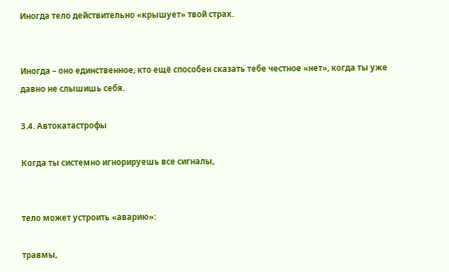Иногда тело действительно «крышует» твой страх.


Иногда – оно единственное, кто ещё способен сказать тебе честное «нет», когда ты уже давно не слышишь себя.

3.4. Автокатастрофы

Когда ты системно игнорируешь все сигналы,


тело может устроить «аварию»:

травмы,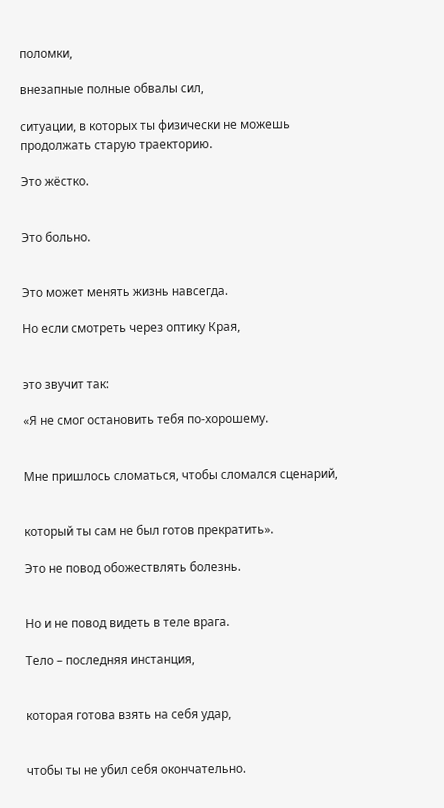поломки,

внезапные полные обвалы сил,

ситуации, в которых ты физически не можешь продолжать старую траекторию.

Это жёстко.


Это больно.


Это может менять жизнь навсегда.

Но если смотреть через оптику Края,


это звучит так:

«Я не смог остановить тебя по-хорошему.


Мне пришлось сломаться, чтобы сломался сценарий,


который ты сам не был готов прекратить».

Это не повод обожествлять болезнь.


Но и не повод видеть в теле врага.

Тело – последняя инстанция,


которая готова взять на себя удар,


чтобы ты не убил себя окончательно.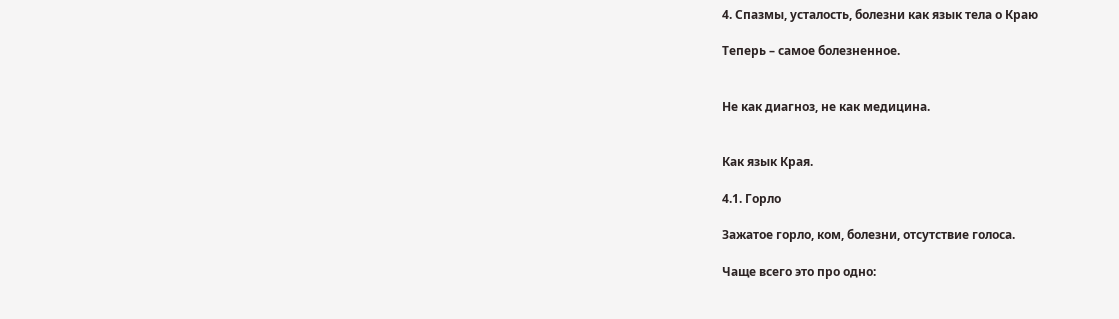4. Спазмы, усталость, болезни как язык тела о Краю

Теперь – самое болезненное.


Не как диагноз, не как медицина.


Как язык Края.

4.1. Горло

Зажатое горло, ком, болезни, отсутствие голоса.

Чаще всего это про одно: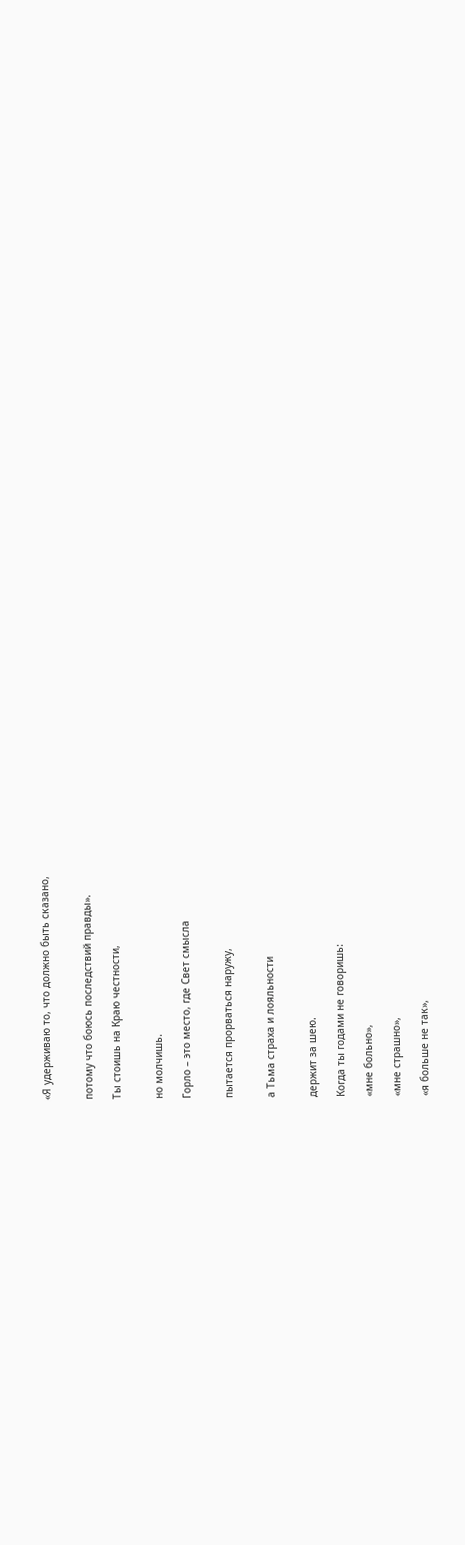«Я удерживаю то, что должно быть сказано,


потому что боюсь последствий правды».

Ты стоишь на Краю честности,


но молчишь.

Горло – это место, где Свет смысла


пытается прорваться наружу,


а Тьма страха и лояльности


держит за шею.

Когда ты годами не говоришь:

«мне больно»,

«мне страшно»,

«я больше не так»,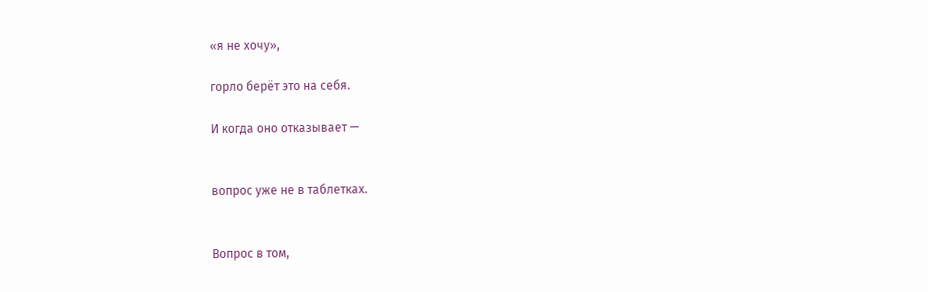«я не хочу»,

горло берёт это на себя.

И когда оно отказывает —


вопрос уже не в таблетках.


Вопрос в том,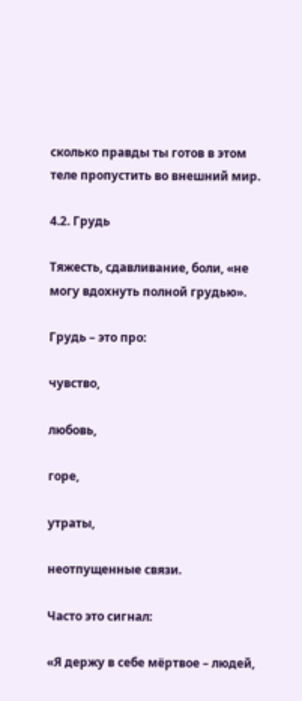сколько правды ты готов в этом теле пропустить во внешний мир.

4.2. Грудь

Тяжесть, сдавливание, боли, «не могу вдохнуть полной грудью».

Грудь – это про:

чувство,

любовь,

горе,

утраты,

неотпущенные связи.

Часто это сигнал:

«Я держу в себе мёртвое – людей,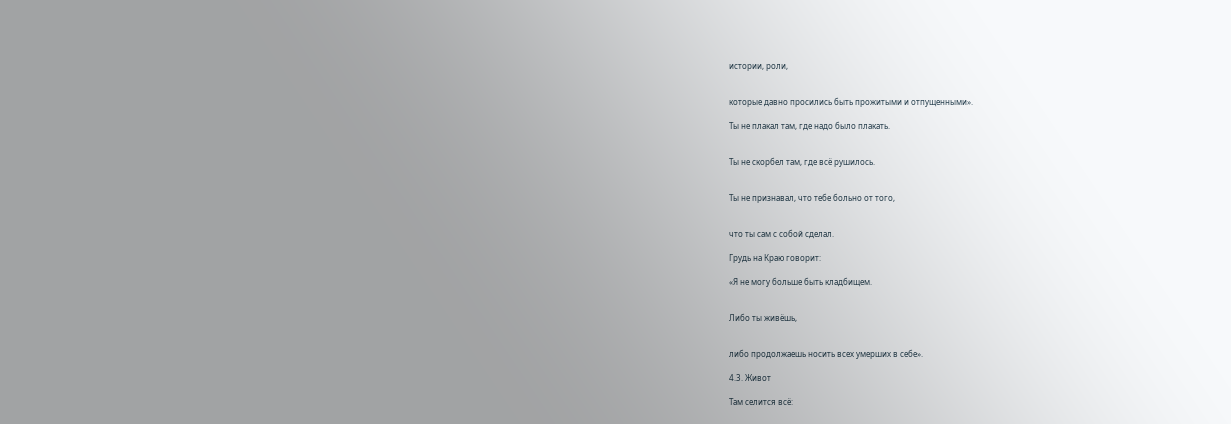истории, роли,


которые давно просились быть прожитыми и отпущенными».

Ты не плакал там, где надо было плакать.


Ты не скорбел там, где всё рушилось.


Ты не признавал, что тебе больно от того,


что ты сам с собой сделал.

Грудь на Краю говорит:

«Я не могу больше быть кладбищем.


Либо ты живёшь,


либо продолжаешь носить всех умерших в себе».

4.3. Живот

Там селится всё: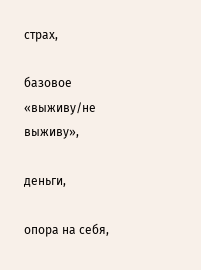страх,

базовое «выживу/не выживу»,

деньги,

опора на себя,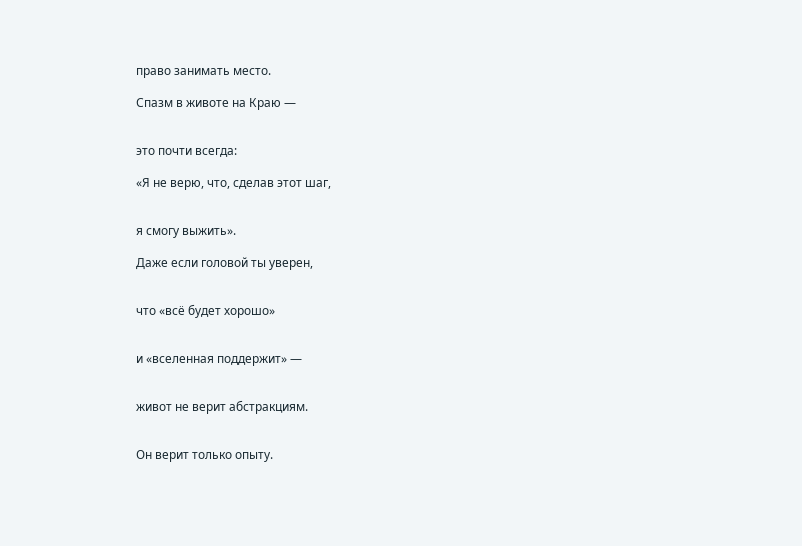право занимать место.

Спазм в животе на Краю —


это почти всегда:

«Я не верю, что, сделав этот шаг,


я смогу выжить».

Даже если головой ты уверен,


что «всё будет хорошо»


и «вселенная поддержит» —


живот не верит абстракциям.


Он верит только опыту.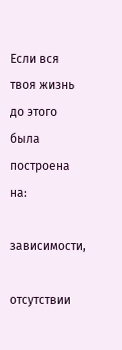Если вся твоя жизнь до этого была построена на:

зависимости,

отсутствии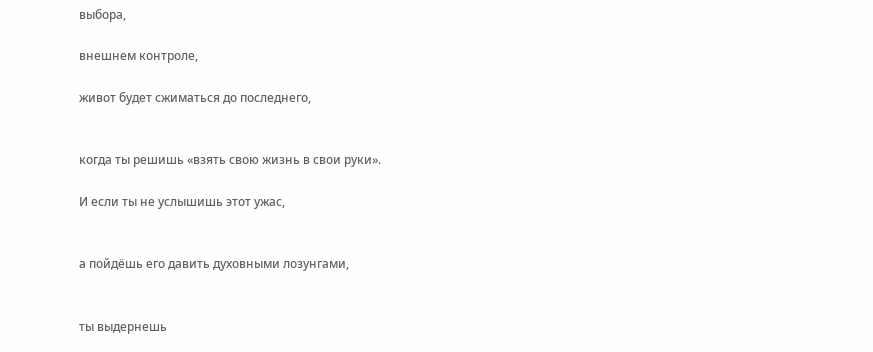выбора,

внешнем контроле,

живот будет сжиматься до последнего,


когда ты решишь «взять свою жизнь в свои руки».

И если ты не услышишь этот ужас,


а пойдёшь его давить духовными лозунгами,


ты выдернешь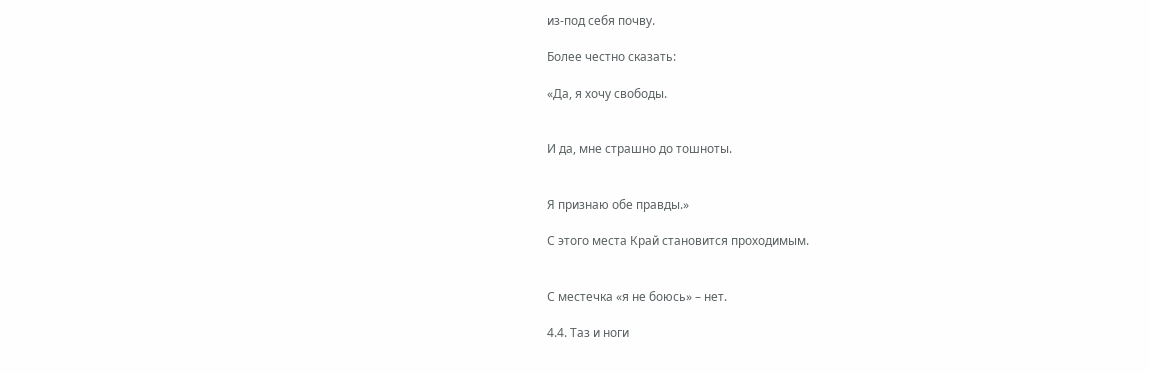из-под себя почву.

Более честно сказать:

«Да, я хочу свободы.


И да, мне страшно до тошноты.


Я признаю обе правды.»

С этого места Край становится проходимым.


С местечка «я не боюсь» – нет.

4.4. Таз и ноги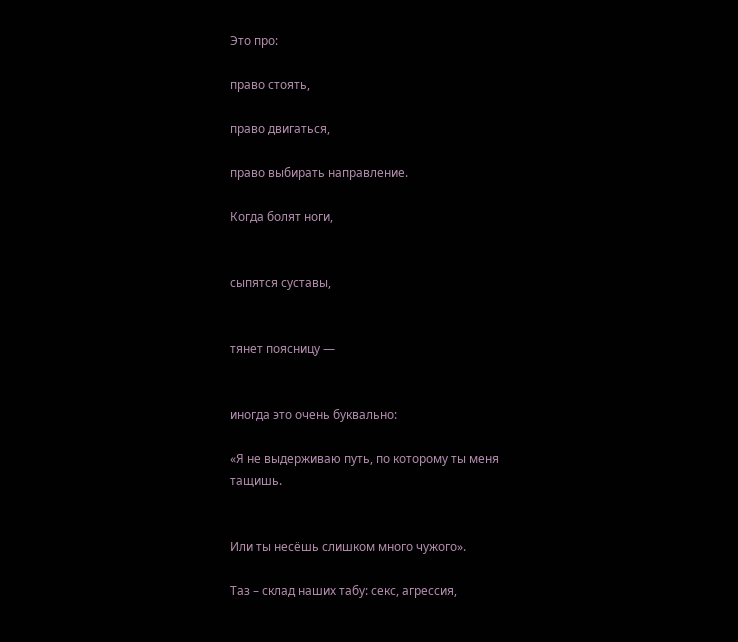Это про:

право стоять,

право двигаться,

право выбирать направление.

Когда болят ноги,


сыпятся суставы,


тянет поясницу —


иногда это очень буквально:

«Я не выдерживаю путь, по которому ты меня тащишь.


Или ты несёшь слишком много чужого».

Таз – склад наших табу: секс, агрессия,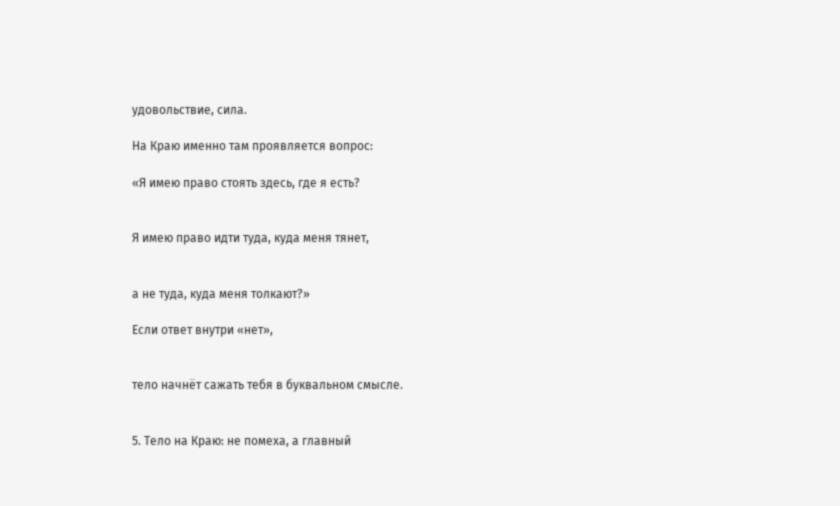удовольствие, сила.

На Краю именно там проявляется вопрос:

«Я имею право стоять здесь, где я есть?


Я имею право идти туда, куда меня тянет,


а не туда, куда меня толкают?»

Если ответ внутри «нет»,


тело начнёт сажать тебя в буквальном смысле.


5. Тело на Краю: не помеха, а главный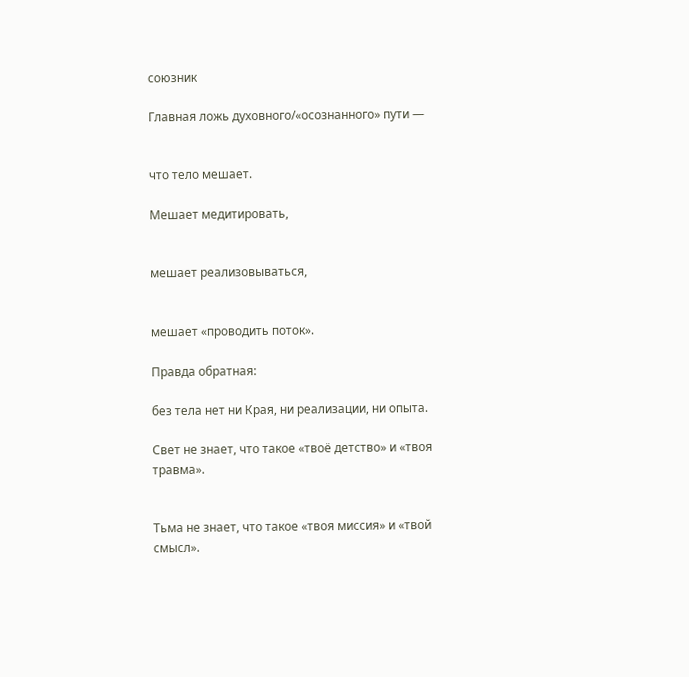союзник

Главная ложь духовного/«осознанного» пути —


что тело мешает.

Мешает медитировать,


мешает реализовываться,


мешает «проводить поток».

Правда обратная:

без тела нет ни Края, ни реализации, ни опыта.

Свет не знает, что такое «твоё детство» и «твоя травма».


Тьма не знает, что такое «твоя миссия» и «твой смысл».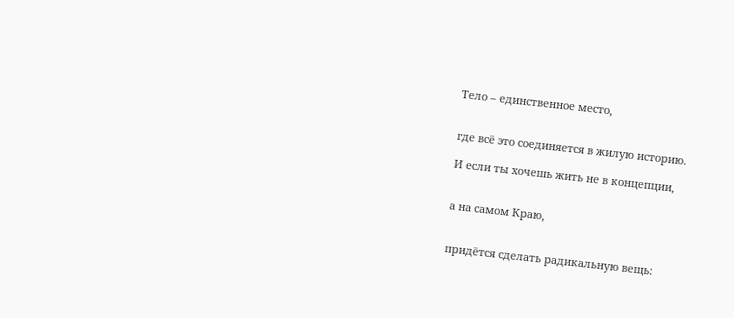Тело – единственное место,


где всё это соединяется в жилую историю.

И если ты хочешь жить не в концепции,


а на самом Краю,


придётся сделать радикальную вещь: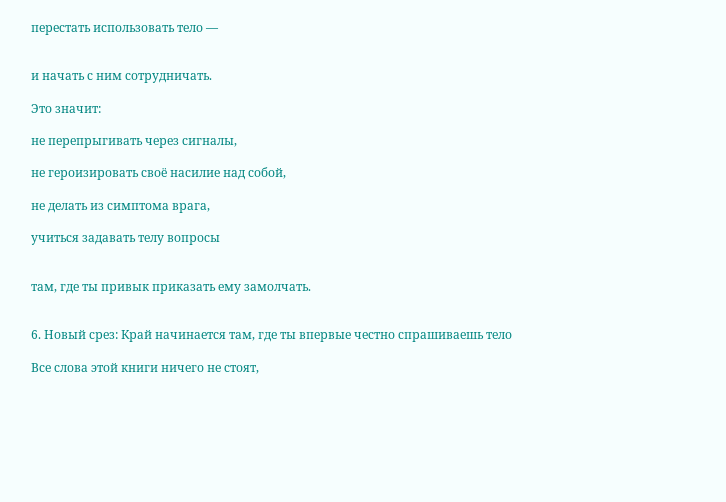перестать использовать тело —


и начать с ним сотрудничать.

Это значит:

не перепрыгивать через сигналы,

не героизировать своё насилие над собой,

не делать из симптома врага,

учиться задавать телу вопросы


там, где ты привык приказать ему замолчать.


6. Новый срез: Край начинается там, где ты впервые честно спрашиваешь тело

Все слова этой книги ничего не стоят,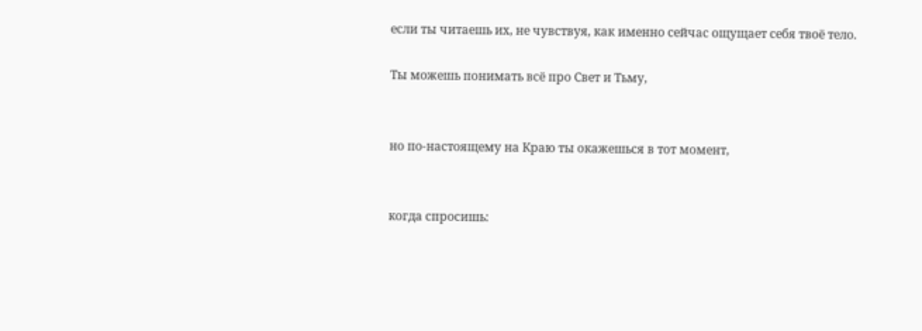если ты читаешь их, не чувствуя, как именно сейчас ощущает себя твоё тело.

Ты можешь понимать всё про Свет и Тьму,


но по-настоящему на Краю ты окажешься в тот момент,


когда спросишь: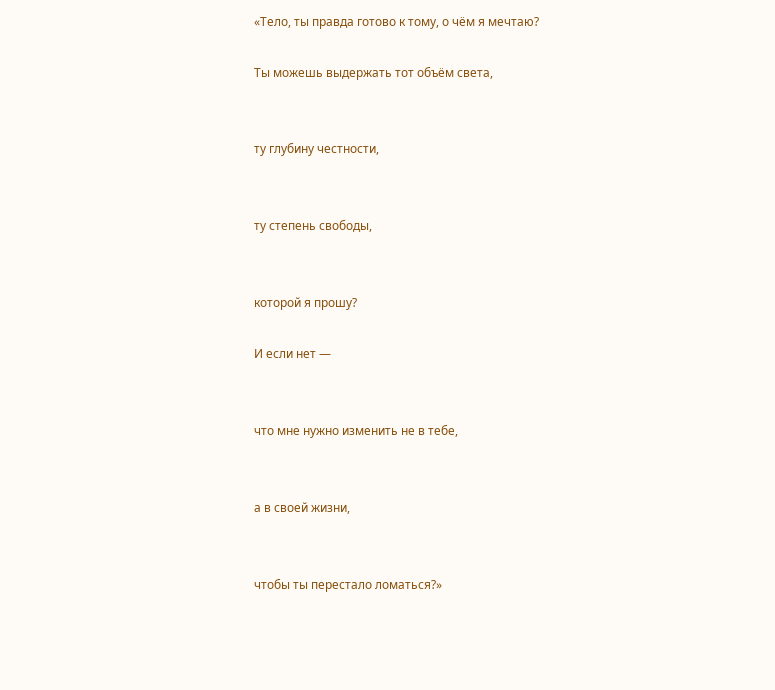«Тело, ты правда готово к тому, о чём я мечтаю?

Ты можешь выдержать тот объём света,


ту глубину честности,


ту степень свободы,


которой я прошу?

И если нет —


что мне нужно изменить не в тебе,


а в своей жизни,


чтобы ты перестало ломаться?»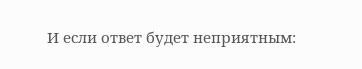И если ответ будет неприятным: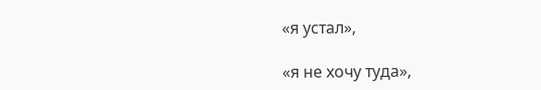«я устал»,

«я не хочу туда»,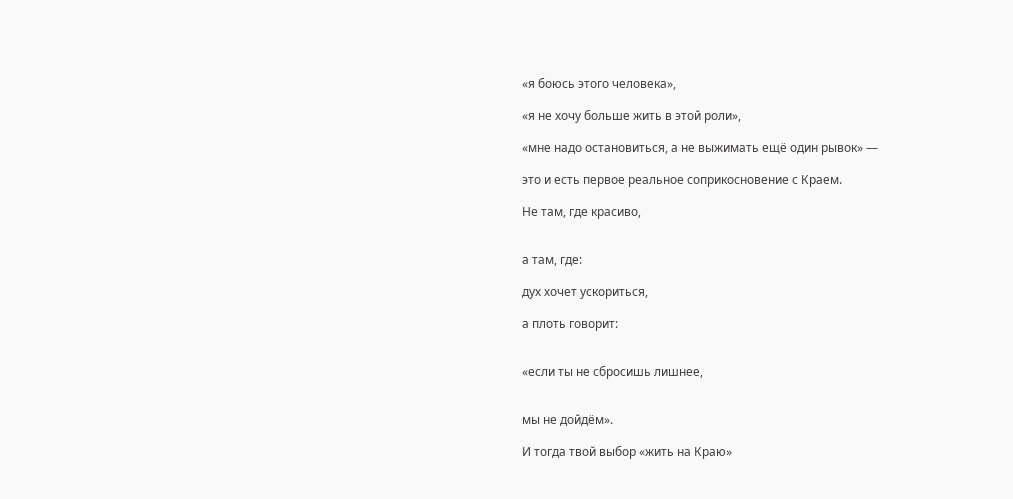«я боюсь этого человека»,

«я не хочу больше жить в этой роли»,

«мне надо остановиться, а не выжимать ещё один рывок» —

это и есть первое реальное соприкосновение с Краем.

Не там, где красиво,


а там, где:

дух хочет ускориться,

а плоть говорит:


«если ты не сбросишь лишнее,


мы не дойдём».

И тогда твой выбор «жить на Краю»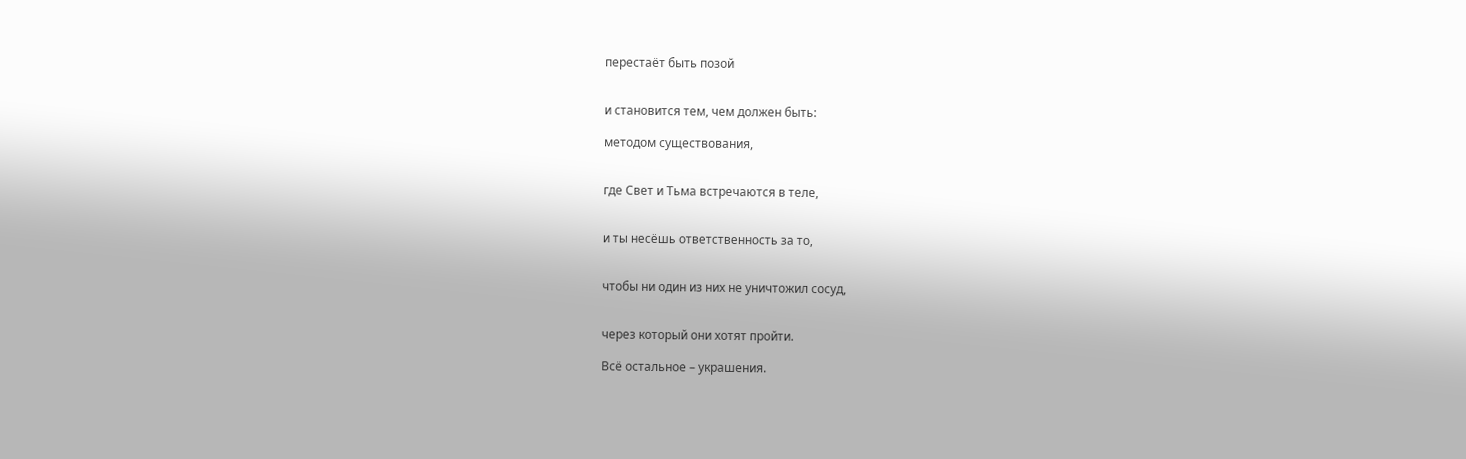перестаёт быть позой


и становится тем, чем должен быть:

методом существования,


где Свет и Тьма встречаются в теле,


и ты несёшь ответственность за то,


чтобы ни один из них не уничтожил сосуд,


через который они хотят пройти.

Всё остальное – украшения.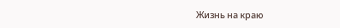Жизнь на краю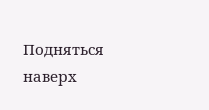Подняться наверх